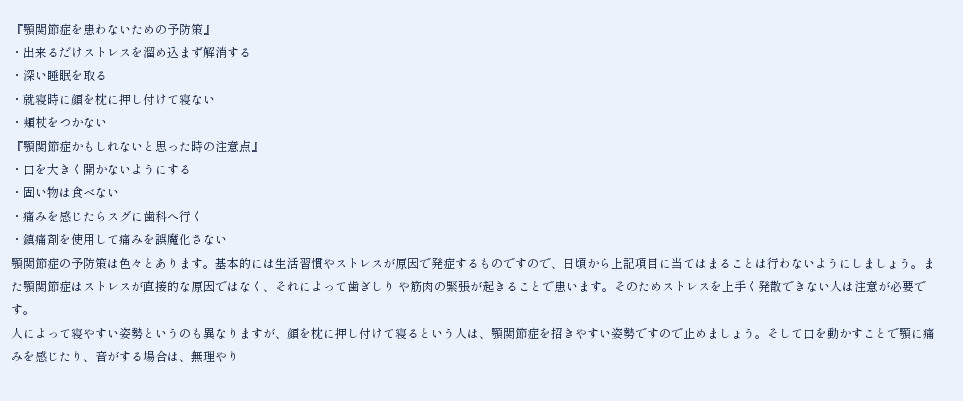『顎関節症を患わないための予防策』
・出来るだけストレスを溜め込まず解消する
・深い睡眠を取る
・就寝時に顔を枕に押し付けて寝ない
・頬杖をつかない
『顎関節症かもしれないと思った時の注意点』
・口を大きく開かないようにする
・固い物は食べない
・痛みを感じたらスグに歯科へ行く
・鎮痛剤を使用して痛みを誤魔化さない
顎関節症の予防策は色々とあります。基本的には生活習慣やストレスが原因で発症するものですので、日頃から上記項目に当てはまることは行わないようにしましょう。また顎関節症はストレスが直接的な原因ではなく、それによって歯ぎしり や筋肉の緊張が起きることで患います。そのためストレスを上手く発散できない人は注意が必要です。
人によって寝やすい姿勢というのも異なりますが、顔を枕に押し付けて寝るという人は、顎関節症を招きやすい姿勢ですので止めましょう。そして口を動かすことで顎に痛みを感じたり、音がする場合は、無理やり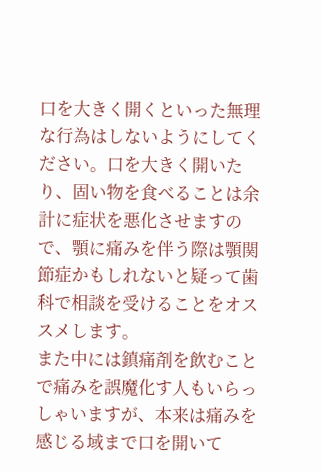口を大きく開くといった無理な行為はしないようにしてください。口を大きく開いたり、固い物を食べることは余計に症状を悪化させますので、顎に痛みを伴う際は顎関節症かもしれないと疑って歯科で相談を受けることをオススメします。
また中には鎮痛剤を飲むことで痛みを誤魔化す人もいらっしゃいますが、本来は痛みを感じる域まで口を開いて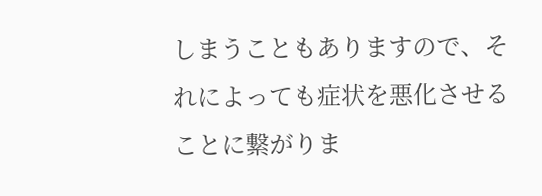しまうこともありますので、それによっても症状を悪化させることに繋がりま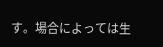す。場合によっては生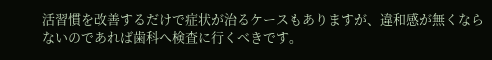活習慣を改善するだけで症状が治るケースもありますが、違和感が無くならないのであれば歯科へ検査に行くべきです。